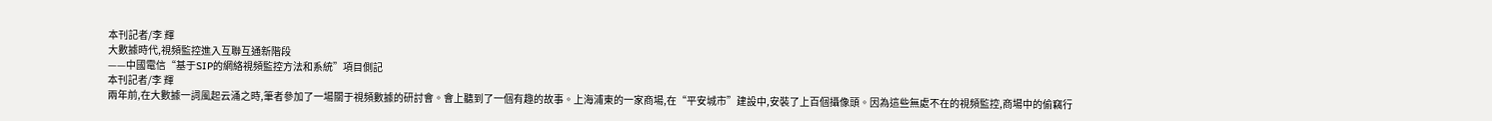本刊記者/李 輝
大數據時代,視頻監控進入互聯互通新階段
——中國電信“基于SIP的網絡視頻監控方法和系統”項目側記
本刊記者/李 輝
兩年前,在大數據一詞風起云涌之時,筆者參加了一場關于視頻數據的研討會。會上聽到了一個有趣的故事。上海浦東的一家商場,在“平安城市”建設中,安裝了上百個攝像頭。因為這些無處不在的視頻監控,商場中的偷竊行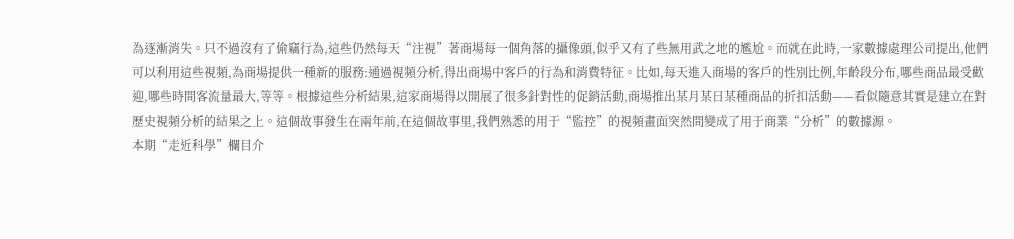為逐漸消失。只不過沒有了偷竊行為,這些仍然每天“注視”著商場每一個角落的攝像頭,似乎又有了些無用武之地的尷尬。而就在此時,一家數據處理公司提出,他們可以利用這些視頻,為商場提供一種新的服務:通過視頻分析,得出商場中客戶的行為和消費特征。比如,每天進入商場的客戶的性別比例,年齡段分布,哪些商品最受歡迎,哪些時間客流量最大,等等。根據這些分析結果,這家商場得以開展了很多針對性的促銷活動,商場推出某月某日某種商品的折扣活動——看似隨意其實是建立在對歷史視頻分析的結果之上。這個故事發生在兩年前,在這個故事里,我們熟悉的用于“監控”的視頻畫面突然間變成了用于商業“分析”的數據源。
本期“走近科學”欄目介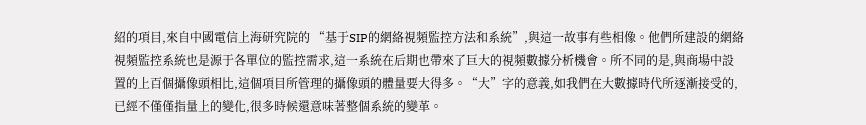紹的項目,來自中國電信上海研究院的 “基于SIP的網絡視頻監控方法和系統”,與這一故事有些相像。他們所建設的網絡視頻監控系統也是源于各單位的監控需求,這一系統在后期也帶來了巨大的視頻數據分析機會。所不同的是,與商場中設置的上百個攝像頭相比,這個項目所管理的攝像頭的體量要大得多。“大”字的意義,如我們在大數據時代所逐漸接受的,已經不僅僅指量上的變化,很多時候還意味著整個系統的變革。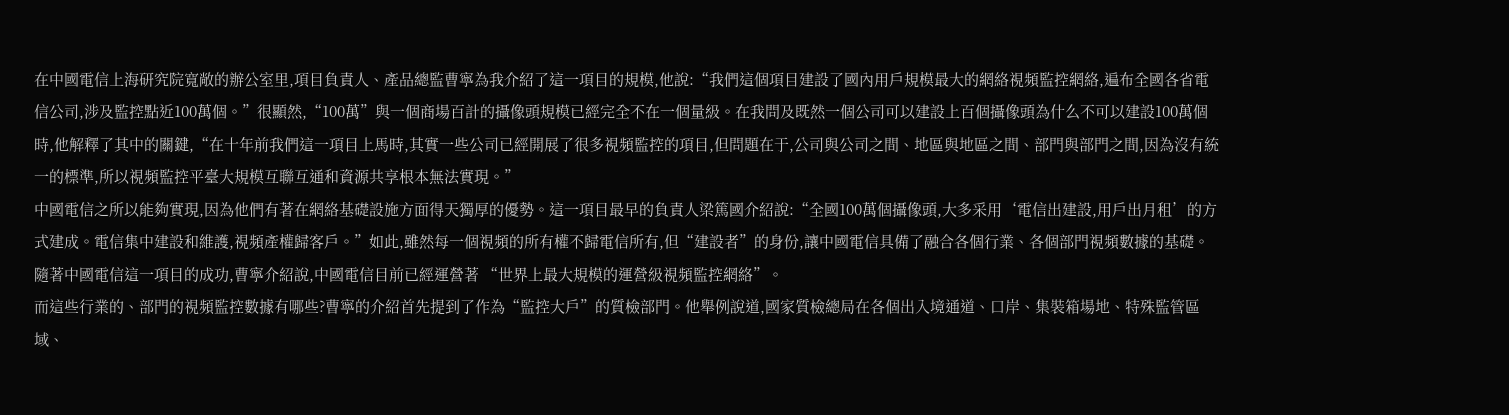在中國電信上海研究院寬敞的辦公室里,項目負責人、產品總監曹寧為我介紹了這一項目的規模,他說:“我們這個項目建設了國內用戶規模最大的網絡視頻監控網絡,遍布全國各省電信公司,涉及監控點近100萬個。”很顯然,“100萬”與一個商場百計的攝像頭規模已經完全不在一個量級。在我問及既然一個公司可以建設上百個攝像頭為什么不可以建設100萬個時,他解釋了其中的關鍵,“在十年前我們這一項目上馬時,其實一些公司已經開展了很多視頻監控的項目,但問題在于,公司與公司之間、地區與地區之間、部門與部門之間,因為沒有統一的標準,所以視頻監控平臺大規模互聯互通和資源共享根本無法實現。”
中國電信之所以能夠實現,因為他們有著在網絡基礎設施方面得天獨厚的優勢。這一項目最早的負責人梁篤國介紹說:“全國100萬個攝像頭,大多采用‘電信出建設,用戶出月租’的方式建成。電信集中建設和維護,視頻產權歸客戶。”如此,雖然每一個視頻的所有權不歸電信所有,但“建設者”的身份,讓中國電信具備了融合各個行業、各個部門視頻數據的基礎。隨著中國電信這一項目的成功,曹寧介紹說,中國電信目前已經運營著 “世界上最大規模的運營級視頻監控網絡”。
而這些行業的、部門的視頻監控數據有哪些?曹寧的介紹首先提到了作為“監控大戶”的質檢部門。他舉例說道,國家質檢總局在各個出入境通道、口岸、集裝箱場地、特殊監管區域、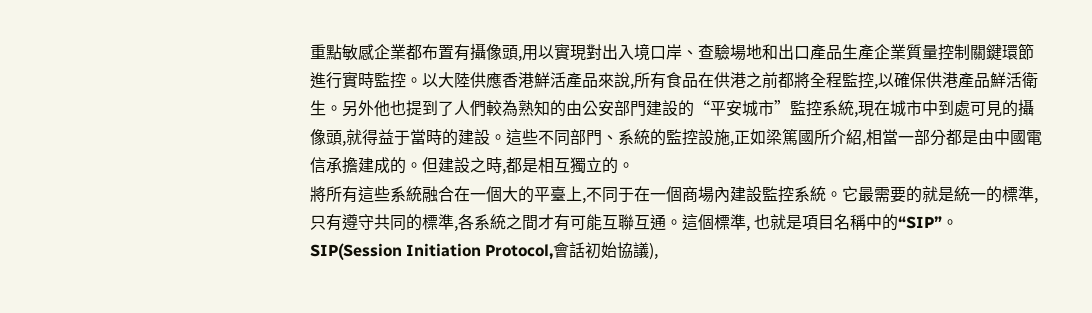重點敏感企業都布置有攝像頭,用以實現對出入境口岸、查驗場地和出口產品生產企業質量控制關鍵環節進行實時監控。以大陸供應香港鮮活產品來說,所有食品在供港之前都將全程監控,以確保供港產品鮮活衛生。另外他也提到了人們較為熟知的由公安部門建設的“平安城市”監控系統,現在城市中到處可見的攝像頭,就得益于當時的建設。這些不同部門、系統的監控設施,正如梁篤國所介紹,相當一部分都是由中國電信承擔建成的。但建設之時,都是相互獨立的。
將所有這些系統融合在一個大的平臺上,不同于在一個商場內建設監控系統。它最需要的就是統一的標準,只有遵守共同的標準,各系統之間才有可能互聯互通。這個標準, 也就是項目名稱中的“SIP”。SIP(Session Initiation Protocol,會話初始協議),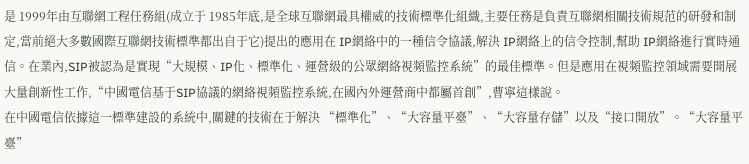是 1999年由互聯網工程任務組(成立于 1985年底,是全球互聯網最具權威的技術標準化組織,主要任務是負責互聯網相關技術規范的研發和制定,當前絕大多數國際互聯網技術標準都出自于它)提出的應用在 IP網絡中的一種信令協議,解決 IP網絡上的信令控制,幫助 IP網絡進行實時通信。在業內,SIP被認為是實現“大規模、IP化、標準化、運營級的公眾網絡視頻監控系統”的最佳標準。但是應用在視頻監控領域需要開展大量創新性工作,“中國電信基于SIP協議的網絡視頻監控系統,在國內外運營商中都屬首創”,曹寧這樣說。
在中國電信依據這一標準建設的系統中,關鍵的技術在于解決 “標準化”、“大容量平臺”、“大容量存儲”以及“接口開放”。“大容量平臺”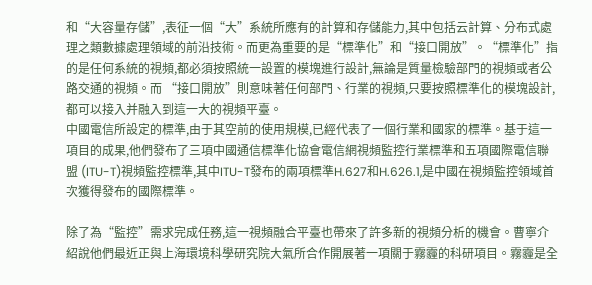和“大容量存儲”,表征一個“大”系統所應有的計算和存儲能力,其中包括云計算、分布式處理之類數據處理領域的前沿技術。而更為重要的是“標準化”和“接口開放”。“標準化”指的是任何系統的視頻,都必須按照統一設置的模塊進行設計,無論是質量檢驗部門的視頻或者公路交通的視頻。而 “接口開放”則意味著任何部門、行業的視頻,只要按照標準化的模塊設計,都可以接入并融入到這一大的視頻平臺。
中國電信所設定的標準,由于其空前的使用規模,已經代表了一個行業和國家的標準。基于這一項目的成果,他們發布了三項中國通信標準化協會電信網視頻監控行業標準和五項國際電信聯盟 (ITU-T)視頻監控標準,其中ITU-T發布的兩項標準H.627和H.626.1,是中國在視頻監控領域首次獲得發布的國際標準。

除了為“監控”需求完成任務,這一視頻融合平臺也帶來了許多新的視頻分析的機會。曹寧介紹說他們最近正與上海環境科學研究院大氣所合作開展著一項關于霧霾的科研項目。霧霾是全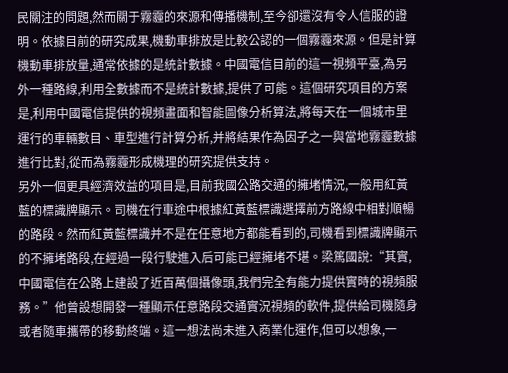民關注的問題,然而關于霧霾的來源和傳播機制,至今卻還沒有令人信服的證明。依據目前的研究成果,機動車排放是比較公認的一個霧霾來源。但是計算機動車排放量,通常依據的是統計數據。中國電信目前的這一視頻平臺,為另外一種路線,利用全數據而不是統計數據,提供了可能。這個研究項目的方案是,利用中國電信提供的視頻畫面和智能圖像分析算法,將每天在一個城市里運行的車輛數目、車型進行計算分析,并將結果作為因子之一與當地霧霾數據進行比對,從而為霧霾形成機理的研究提供支持。
另外一個更具經濟效益的項目是,目前我國公路交通的擁堵情況,一般用紅黃藍的標識牌顯示。司機在行車途中根據紅黃藍標識選擇前方路線中相對順暢的路段。然而紅黃藍標識并不是在任意地方都能看到的,司機看到標識牌顯示的不擁堵路段,在經過一段行駛進入后可能已經擁堵不堪。梁篤國說:“其實,中國電信在公路上建設了近百萬個攝像頭,我們完全有能力提供實時的視頻服務。”他曾設想開發一種顯示任意路段交通實況視頻的軟件,提供給司機隨身或者隨車攜帶的移動終端。這一想法尚未進入商業化運作,但可以想象,一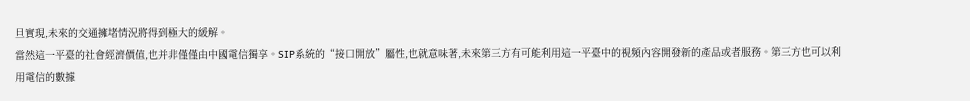旦實現,未來的交通擁堵情況將得到極大的緩解。
當然這一平臺的社會經濟價值,也并非僅僅由中國電信獨享。SIP系統的“接口開放”屬性,也就意味著,未來第三方有可能利用這一平臺中的視頻內容開發新的產品或者服務。第三方也可以利用電信的數據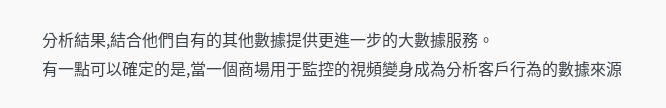分析結果,結合他們自有的其他數據提供更進一步的大數據服務。
有一點可以確定的是,當一個商場用于監控的視頻變身成為分析客戶行為的數據來源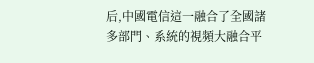后,中國電信這一融合了全國諸多部門、系統的視頻大融合平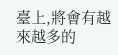臺上,將會有越來越多的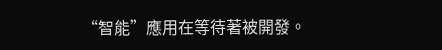“智能”應用在等待著被開發。